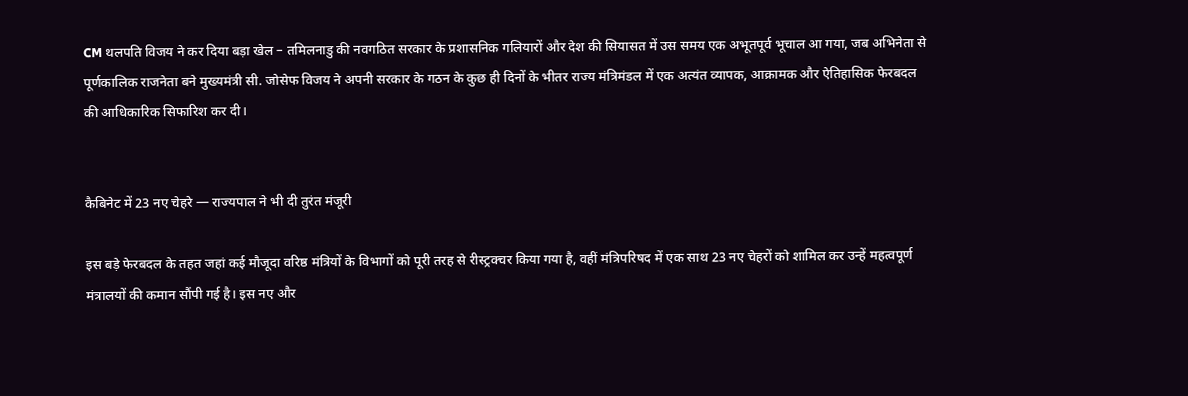CM थलपति विजय ने कर दिया बड़ा खेल – तमिलनाडु की नवगठित सरकार के प्रशासनिक गलियारों और देश की सियासत में उस समय एक अभूतपूर्व भूचाल आ गया, जब अभिनेता से पूर्णकालिक राजनेता बने मुख्यमंत्री सी. जोसेफ विजय ने अपनी सरकार के गठन के कुछ ही दिनों के भीतर राज्य मंत्रिमंडल में एक अत्यंत व्यापक, आक्रामक और ऐतिहासिक फेरबदल की आधिकारिक सिफारिश कर दी।


कैबिनेट में 23 नए चेहरे — राज्यपाल ने भी दी तुरंत मंजूरी

इस बड़े फेरबदल के तहत जहां कई मौजूदा वरिष्ठ मंत्रियों के विभागों को पूरी तरह से रीस्ट्रक्चर किया गया है, वहीं मंत्रिपरिषद में एक साथ 23 नए चेहरों को शामिल कर उन्हें महत्वपूर्ण मंत्रालयों की कमान सौंपी गई है। इस नए और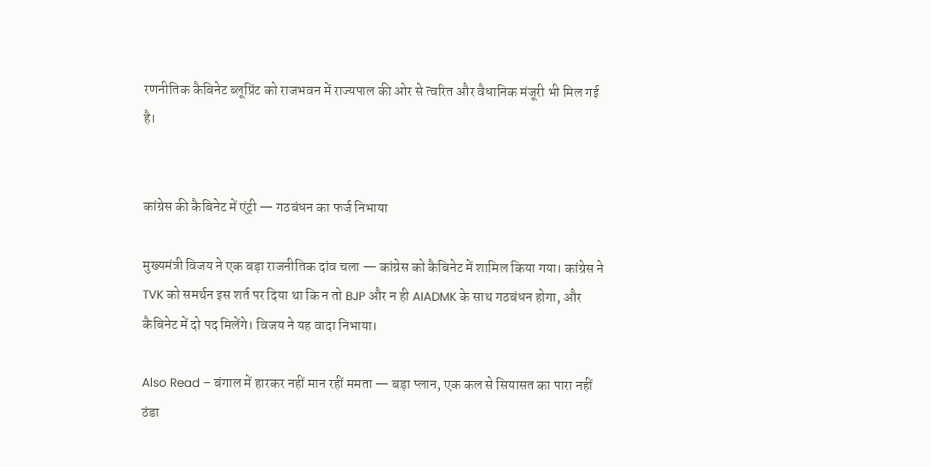रणनीतिक कैबिनेट ब्लूप्रिंट को राजभवन में राज्यपाल की ओर से त्वरित और वैधानिक मंजूरी भी मिल गई है।


कांग्रेस की कैबिनेट में एंट्री — गठबंधन का फर्ज निभाया

मुख्यमंत्री विजय ने एक बड़ा राजनीतिक दांव चला — कांग्रेस को कैबिनेट में शामिल किया गया। कांग्रेस ने TVK को समर्थन इस शर्त पर दिया था कि न तो BJP और न ही AIADMK के साथ गठबंधन होगा, और कैबिनेट में दो पद मिलेंगे। विजय ने यह वादा निभाया।

Also Read – बंगाल में हारकर नहीं मान रहीं ममता — बड़ा प्लान, एक कल से सियासत का पारा नहीं ठंडा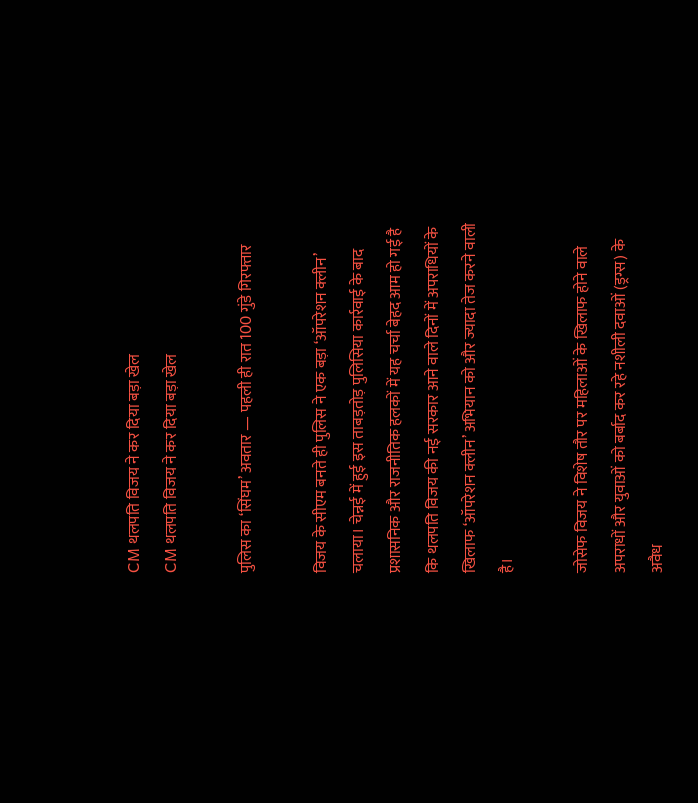CM थलपति विजय ने कर दिया बड़ा खेल
CM थलपति विजय ने कर दिया बड़ा खेल

पुलिस का ‘सिंघम’ अवतार — पहली ही रात 100 गुंडे गिरफ्तार

विजय के सीएम बनते ही पुलिस ने एक बड़ा ‘ऑपरेशन क्लीन’ चलाया। चेन्नई में हुई इस ताबड़तोड़ पुलिसिया कार्रवाई के बाद प्रशासनिक और राजनीतिक हलकों में यह चर्चा बेहद आम हो गई है कि थलपति विजय की नई सरकार आने वाले दिनों में अपराधियों के खिलाफ ‘ऑपरेशन क्लीन’ अभियान को और ज्यादा तेज करने वाली है।

जोसेफ विजय ने विशेष तौर पर महिलाओं के खिलाफ होने वाले अपराधों और युवाओं को बर्बाद कर रहे नशीली दवाओं (ड्रग्स) के अवैध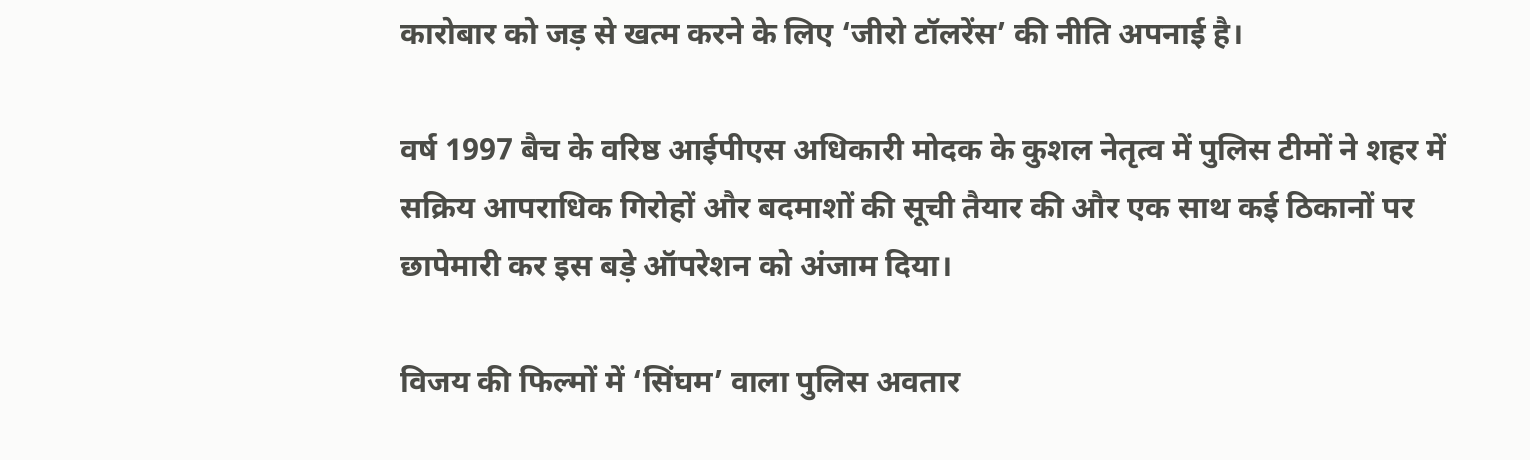कारोबार को जड़ से खत्म करने के लिए ‘जीरो टॉलरेंस’ की नीति अपनाई है।

वर्ष 1997 बैच के वरिष्ठ आईपीएस अधिकारी मोदक के कुशल नेतृत्व में पुलिस टीमों ने शहर में सक्रिय आपराधिक गिरोहों और बदमाशों की सूची तैयार की और एक साथ कई ठिकानों पर छापेमारी कर इस बड़े ऑपरेशन को अंजाम दिया।

विजय की फिल्मों में ‘सिंघम’ वाला पुलिस अवतार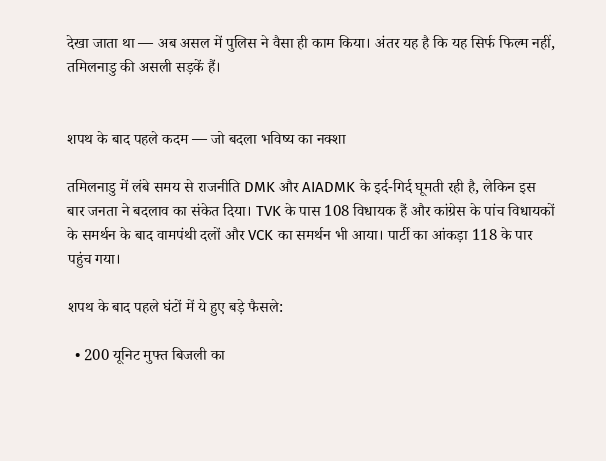देखा जाता था — अब असल में पुलिस ने वैसा ही काम किया। अंतर यह है कि यह सिर्फ फिल्म नहीं, तमिलनाडु की असली सड़कें हैं।


शपथ के बाद पहले कदम — जो बदला भविष्य का नक्शा

तमिलनाडु में लंबे समय से राजनीति DMK और AIADMK के इर्द-गिर्द घूमती रही है, लेकिन इस बार जनता ने बदलाव का संकेत दिया। TVK के पास 108 विधायक हैं और कांग्रेस के पांच विधायकों के समर्थन के बाद वामपंथी दलों और VCK का समर्थन भी आया। पार्टी का आंकड़ा 118 के पार पहुंच गया।

शपथ के बाद पहले घंटों में ये हुए बड़े फैसले:

  • 200 यूनिट मुफ्त बिजली का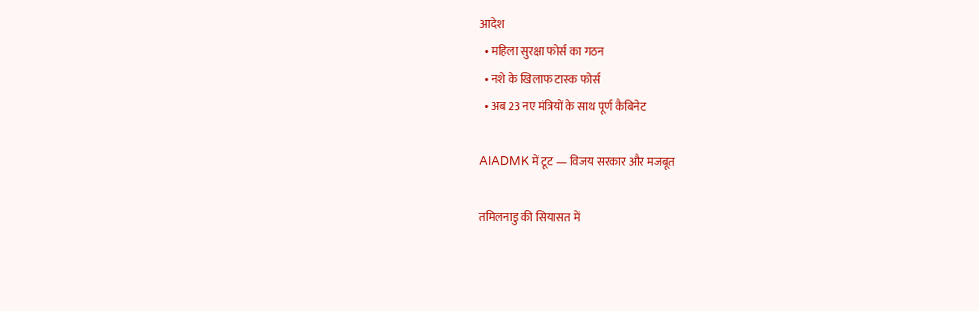आदेश
  • महिला सुरक्षा फोर्स का गठन
  • नशे के खिलाफ टास्क फोर्स
  • अब 23 नए मंत्रियों के साथ पूर्ण कैबिनेट

AIADMK में टूट — विजय सरकार और मजबूत

तमिलनाडु की सियासत में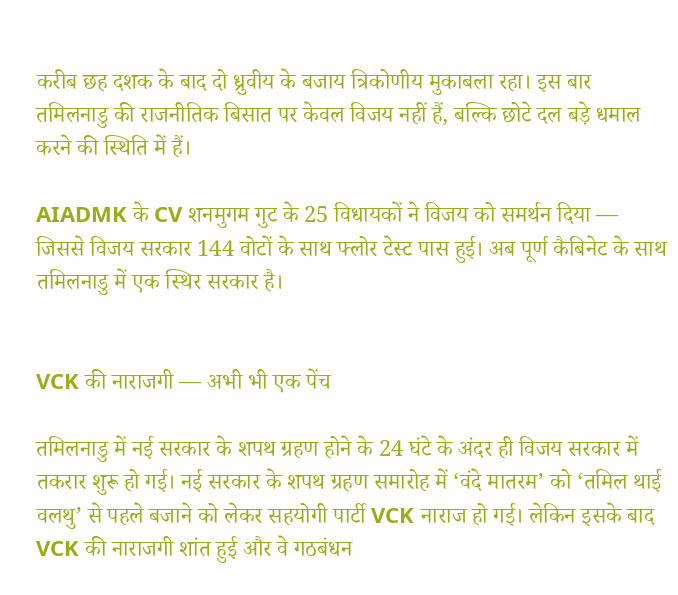करीब छह दशक के बाद दो ध्रुवीय के बजाय त्रिकोणीय मुकाबला रहा। इस बार तमिलनाडु की राजनीतिक बिसात पर केवल विजय नहीं हैं, बल्कि छोटे दल बड़े धमाल करने की स्थिति में हैं।

AIADMK के CV शनमुगम गुट के 25 विधायकों ने विजय को समर्थन दिया — जिससे विजय सरकार 144 वोटों के साथ फ्लोर टेस्ट पास हुई। अब पूर्ण कैबिनेट के साथ तमिलनाडु में एक स्थिर सरकार है।


VCK की नाराजगी — अभी भी एक पेंच

तमिलनाडु में नई सरकार के शपथ ग्रहण होने के 24 घंटे के अंदर ही विजय सरकार में तकरार शुरू हो गई। नई सरकार के शपथ ग्रहण समारोह में ‘वंदे मातरम’ को ‘तमिल थाई वलथु’ से पहले बजाने को लेकर सहयोगी पार्टी VCK नाराज हो गई। लेकिन इसके बाद VCK की नाराजगी शांत हुई और वे गठबंधन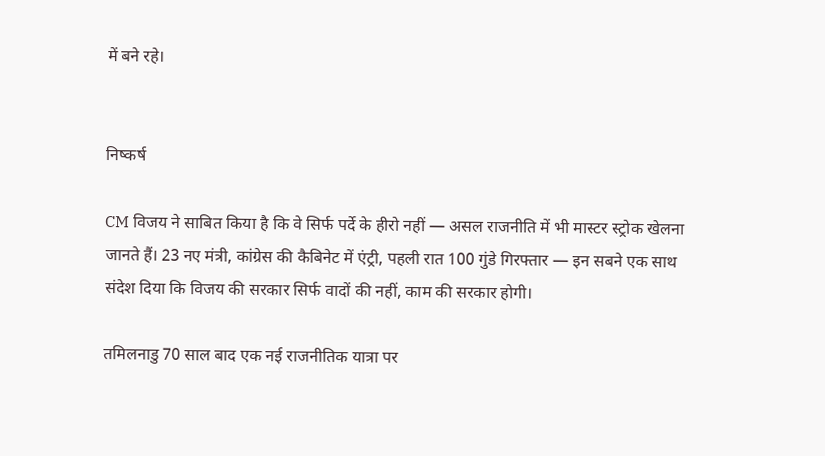में बने रहे।


निष्कर्ष

CM विजय ने साबित किया है कि वे सिर्फ पर्दे के हीरो नहीं — असल राजनीति में भी मास्टर स्ट्रोक खेलना जानते हैं। 23 नए मंत्री, कांग्रेस की कैबिनेट में एंट्री, पहली रात 100 गुंडे गिरफ्तार — इन सबने एक साथ संदेश दिया कि विजय की सरकार सिर्फ वादों की नहीं, काम की सरकार होगी।

तमिलनाडु 70 साल बाद एक नई राजनीतिक यात्रा पर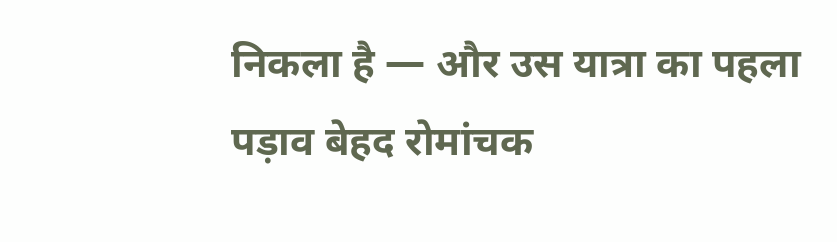निकला है — और उस यात्रा का पहला पड़ाव बेहद रोमांचक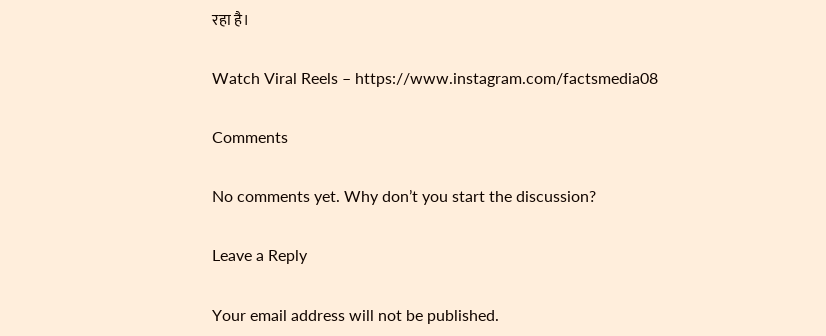रहा है।

Watch Viral Reels – https://www.instagram.com/factsmedia08

Comments

No comments yet. Why don’t you start the discussion?

Leave a Reply

Your email address will not be published.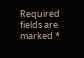Required fields are marked *